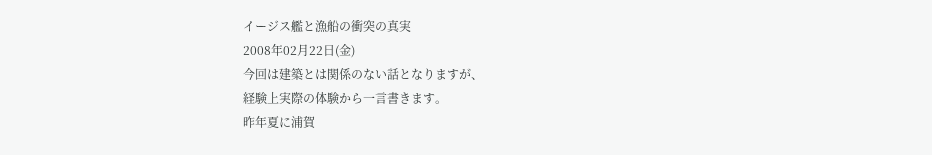イージス艦と漁船の衝突の真実
2008年02月22日(金)
今回は建築とは関係のない話となりますが、
経験上実際の体験から一言書きます。
昨年夏に浦賀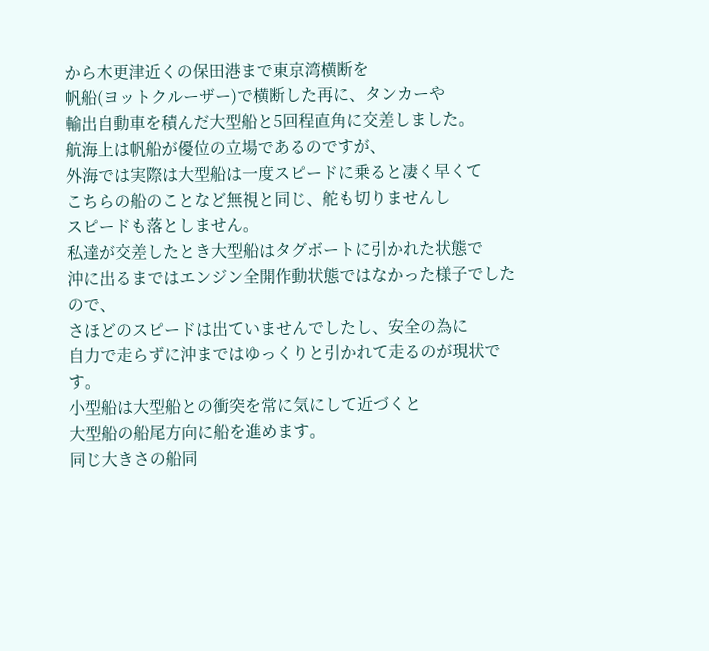から木更津近くの保田港まで東京湾横断を
帆船(ヨットクルーザー)で横断した再に、タンカーや
輸出自動車を積んだ大型船と5回程直角に交差しました。
航海上は帆船が優位の立場であるのですが、
外海では実際は大型船は一度スピードに乗ると凄く早くて
こちらの船のことなど無視と同じ、舵も切りませんし
スピードも落としません。
私達が交差したとき大型船はタグボートに引かれた状態で
沖に出るまではエンジン全開作動状態ではなかった様子でしたので、
さほどのスピードは出ていませんでしたし、安全の為に
自力で走らずに沖まではゆっくりと引かれて走るのが現状です。
小型船は大型船との衝突を常に気にして近づくと
大型船の船尾方向に船を進めます。
同じ大きさの船同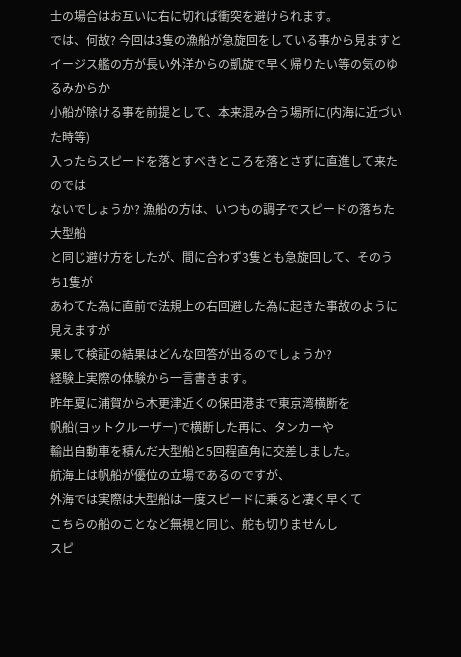士の場合はお互いに右に切れば衝突を避けられます。
では、何故? 今回は3隻の漁船が急旋回をしている事から見ますと
イージス艦の方が長い外洋からの凱旋で早く帰りたい等の気のゆるみからか
小船が除ける事を前提として、本来混み合う場所に(内海に近づいた時等)
入ったらスピードを落とすべきところを落とさずに直進して来たのでは
ないでしょうか? 漁船の方は、いつもの調子でスピードの落ちた大型船
と同じ避け方をしたが、間に合わず3隻とも急旋回して、そのうち1隻が
あわてた為に直前で法規上の右回避した為に起きた事故のように見えますが
果して検証の結果はどんな回答が出るのでしょうか?
経験上実際の体験から一言書きます。
昨年夏に浦賀から木更津近くの保田港まで東京湾横断を
帆船(ヨットクルーザー)で横断した再に、タンカーや
輸出自動車を積んだ大型船と5回程直角に交差しました。
航海上は帆船が優位の立場であるのですが、
外海では実際は大型船は一度スピードに乗ると凄く早くて
こちらの船のことなど無視と同じ、舵も切りませんし
スピ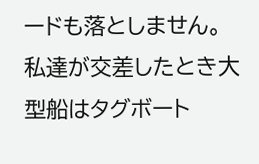ードも落としません。
私達が交差したとき大型船はタグボート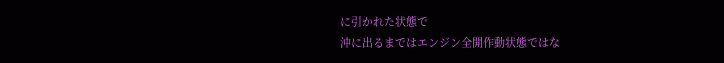に引かれた状態で
沖に出るまではエンジン全開作動状態ではな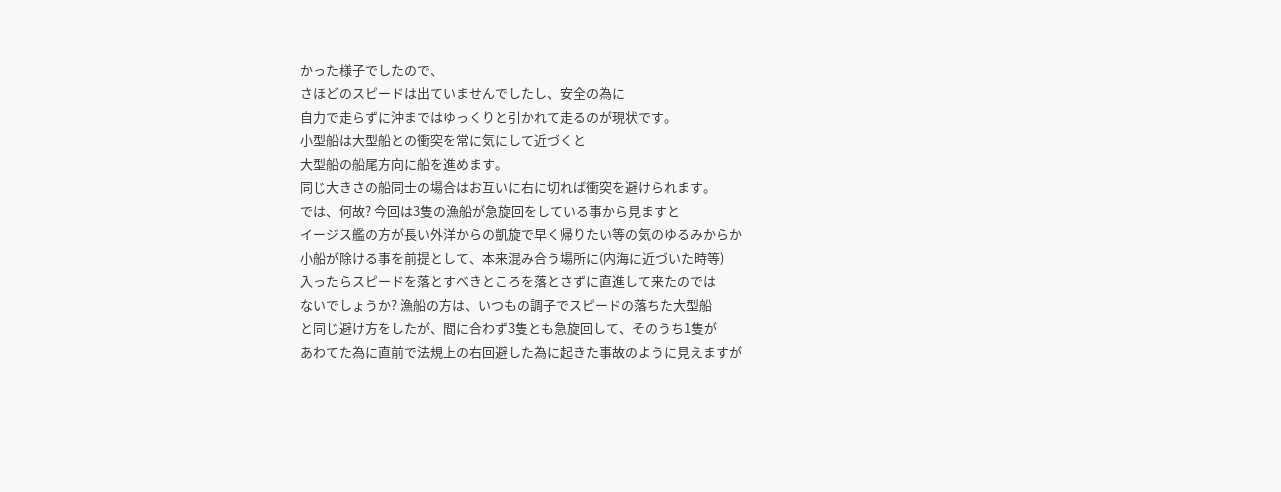かった様子でしたので、
さほどのスピードは出ていませんでしたし、安全の為に
自力で走らずに沖まではゆっくりと引かれて走るのが現状です。
小型船は大型船との衝突を常に気にして近づくと
大型船の船尾方向に船を進めます。
同じ大きさの船同士の場合はお互いに右に切れば衝突を避けられます。
では、何故? 今回は3隻の漁船が急旋回をしている事から見ますと
イージス艦の方が長い外洋からの凱旋で早く帰りたい等の気のゆるみからか
小船が除ける事を前提として、本来混み合う場所に(内海に近づいた時等)
入ったらスピードを落とすべきところを落とさずに直進して来たのでは
ないでしょうか? 漁船の方は、いつもの調子でスピードの落ちた大型船
と同じ避け方をしたが、間に合わず3隻とも急旋回して、そのうち1隻が
あわてた為に直前で法規上の右回避した為に起きた事故のように見えますが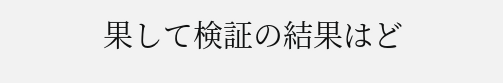果して検証の結果はど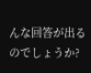んな回答が出るのでしょうか?